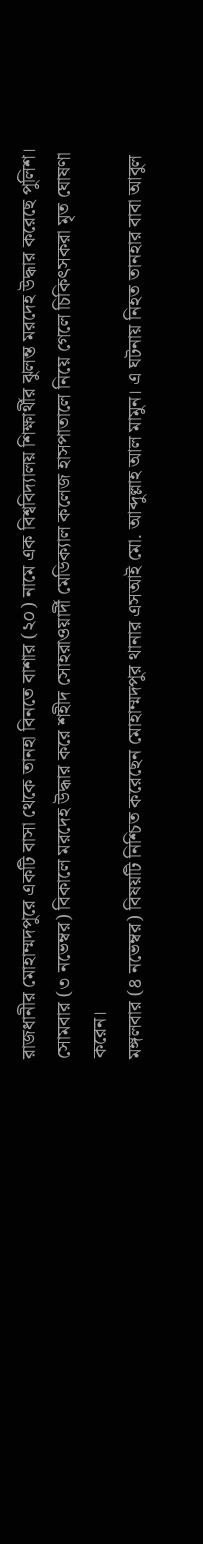রাজধানীর মোহাম্মদপুরে একটি বাসা থেকে তানহা বিনতে বাশার (২০) নামে এক বিশ্ববিদ্যালয় শিক্ষার্থীর ঝুলন্ত মরদেহ উদ্ধার করেছে পুলিশ। সোমবার (৩ নভেম্বর) বিকালে মরদেহ উদ্ধার করে শহীদ সোহরাওয়ার্দী মেডিক্যাল কলেজ হাসপাতালে নিয়ে গেলে চিকিৎসকরা মৃত ঘোষণা করেন।
মঙ্গলবার (৪ নভেম্বর) বিষয়টি নিশ্চিত করেছেন মোহাম্মদপুর থানার এসআই মো. আব্দুল্লাহ আল মামুন। এ ঘটনায় নিহত তানহার বাবা আবুল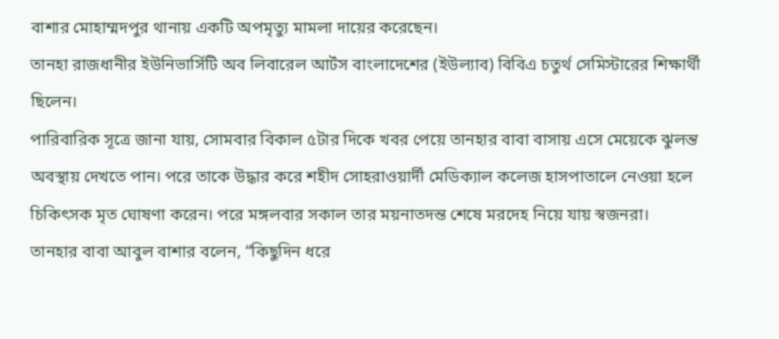বাশার মোহাম্মদপুর থানায় একটি অপমৃত্যু মামলা দায়ের করেছেন।
তানহা রাজধানীর ইউনিভার্সিটি অব লিবারেল আর্টস বাংলাদেশের (ইউল্যাব) বিবিএ চতুর্থ সেমিস্টারের শিক্ষার্থী ছিলেন।
পারিবারিক সূত্রে জানা যায়, সোমবার বিকাল ৫টার দিকে খবর পেয়ে তানহার বাবা বাসায় এসে মেয়েকে ঝুলন্ত অবস্থায় দেখতে পান। পরে তাকে উদ্ধার করে শহীদ সোহরাওয়ার্দী মেডিক্যাল কলেজ হাসপাতালে নেওয়া হলে চিকিৎসক মৃত ঘোষণা করেন। পরে মঙ্গলবার সকাল তার ময়নাতদন্ত শেষে মরদেহ নিয়ে যায় স্বজনরা।
তানহার বাবা আবুল বাশার বলেন, “কিছুদিন ধরে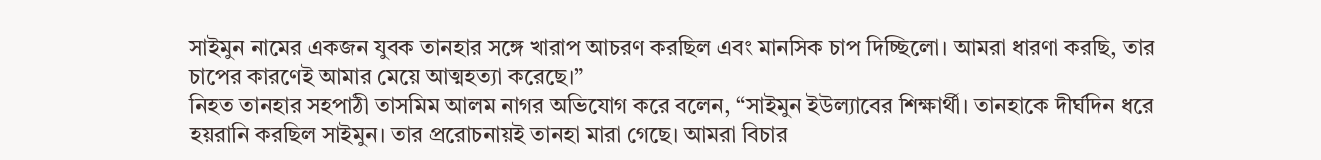সাইমুন নামের একজন যুবক তানহার সঙ্গে খারাপ আচরণ করছিল এবং মানসিক চাপ দিচ্ছিলো। আমরা ধারণা করছি, তার চাপের কারণেই আমার মেয়ে আত্মহত্যা করেছে।”
নিহত তানহার সহপাঠী তাসমিম আলম নাগর অভিযোগ করে বলেন, “সাইমুন ইউল্যাবের শিক্ষার্থী। তানহাকে দীর্ঘদিন ধরে হয়রানি করছিল সাইমুন। তার প্ররোচনায়ই তানহা মারা গেছে। আমরা বিচার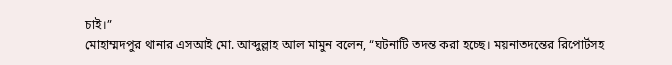চাই।”
মোহাম্মদপুর থানার এসআই মো. আব্দুল্লাহ আল মামুন বলেন, “ঘটনাটি তদন্ত করা হচ্ছে। ময়নাতদন্তের রিপোর্টসহ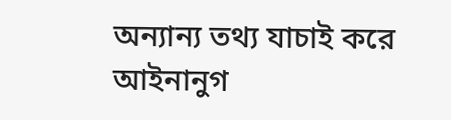অন্যান্য তথ্য যাচাই করে আইনানুগ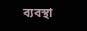ব্যবস্থা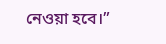নেওয়া হবে।”